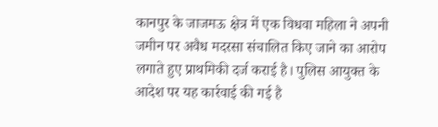कानपुर के जाजमऊ क्षेत्र में एक विधवा महिला ने अपनी जमीन पर अवैध मदरसा संचालित किए जाने का आरोप लगाते हुए प्राथमिकी दर्ज कराई है। पुलिस आयुक्त के आदेश पर यह कार्रवाई की गई है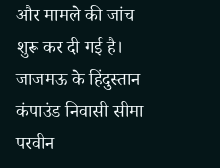और मामले की जांच शुरू कर दी गई है। जाजमऊ के हिंदुस्तान कंपाउंड निवासी सीमा परवीन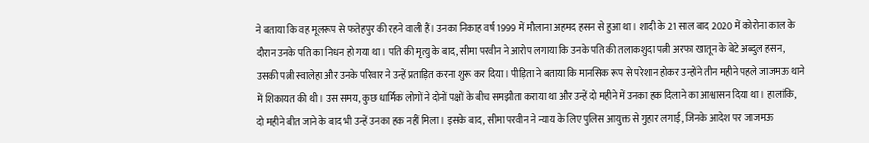ने बताया कि वह मूलरूप से फतेहपुर की रहने वाली हैं। उनका निकाह वर्ष 1999 में मौलाना अहमद हसन से हुआ था। शादी के 21 साल बाद 2020 में कोरोना काल के दौरान उनके पति का निधन हो गया था। पति की मृत्यु के बाद, सीमा परवीन ने आरोप लगाया कि उनके पति की तलाकशुदा पत्नी अरफा खातून के बेटे अब्दुल हसन, उसकी पत्नी स्वालेहा और उनके परिवार ने उन्हें प्रताड़ित करना शुरू कर दिया। पीड़िता ने बताया कि मानसिक रूप से परेशान होकर उन्होंने तीन महीने पहले जाजमऊ थाने में शिकायत की थी। उस समय, कुछ धार्मिक लोगों ने दोनों पक्षों के बीच समझौता कराया था और उन्हें दो महीने में उनका हक दिलाने का आश्वासन दिया था। हालांकि, दो महीने बीत जाने के बाद भी उन्हें उनका हक नहीं मिला। इसके बाद, सीमा परवीन ने न्याय के लिए पुलिस आयुक्त से गुहार लगाई, जिनके आदेश पर जाजमऊ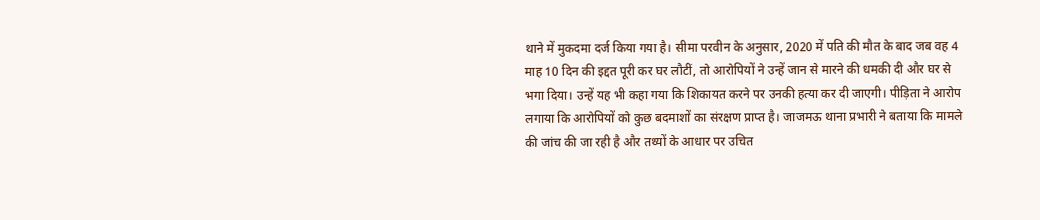थाने में मुकदमा दर्ज किया गया है। सीमा परवीन के अनुसार, 2020 में पति की मौत के बाद जब वह 4 माह 10 दिन की इद्दत पूरी कर घर लौटीं, तो आरोपियों ने उन्हें जान से मारने की धमकी दी और घर से भगा दिया। उन्हें यह भी कहा गया कि शिकायत करने पर उनकी हत्या कर दी जाएगी। पीड़िता ने आरोप लगाया कि आरोपियों को कुछ बदमाशों का संरक्षण प्राप्त है। जाजमऊ थाना प्रभारी ने बताया कि मामले की जांच की जा रही है और तथ्यों के आधार पर उचित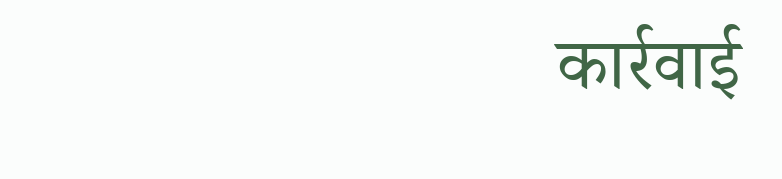कार्रवाई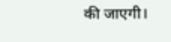की जाएगी।